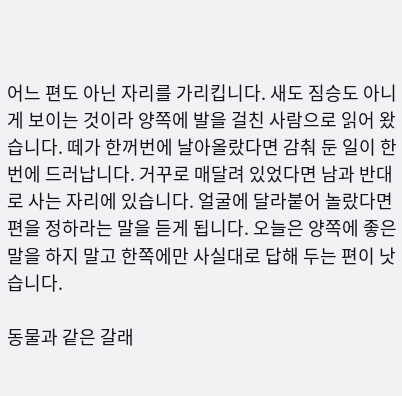어느 편도 아닌 자리를 가리킵니다. 새도 짐승도 아니게 보이는 것이라 양쪽에 발을 걸친 사람으로 읽어 왔습니다. 떼가 한꺼번에 날아올랐다면 감춰 둔 일이 한 번에 드러납니다. 거꾸로 매달려 있었다면 남과 반대로 사는 자리에 있습니다. 얼굴에 달라붙어 놀랐다면 편을 정하라는 말을 듣게 됩니다. 오늘은 양쪽에 좋은 말을 하지 말고 한쪽에만 사실대로 답해 두는 편이 낫습니다.

동물과 같은 갈래